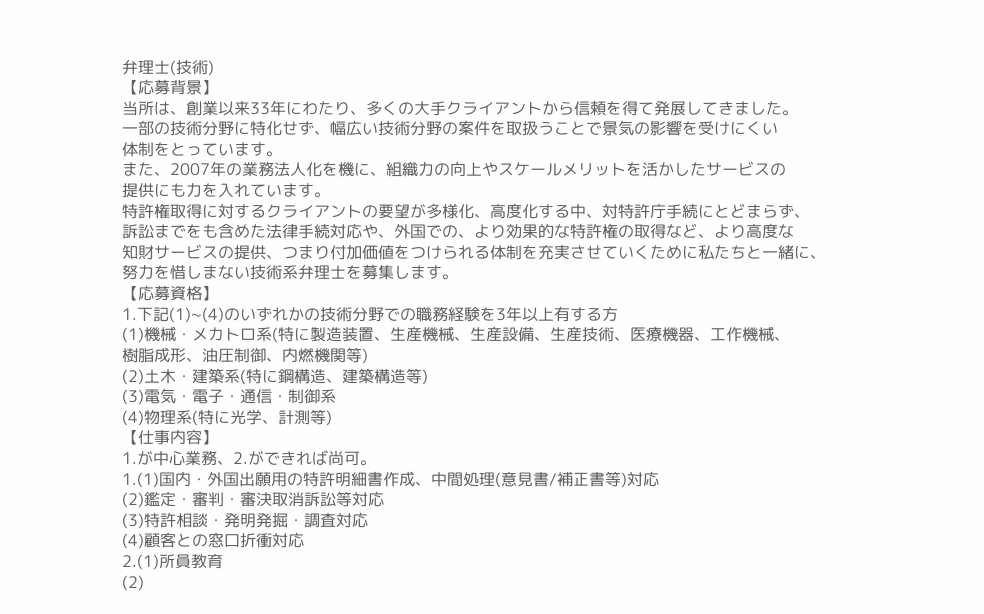弁理士(技術)
【応募背景】
当所は、創業以来33年にわたり、多くの大手クライアントから信頼を得て発展してきました。
一部の技術分野に特化せず、幅広い技術分野の案件を取扱うことで景気の影響を受けにくい
体制をとっています。
また、2007年の業務法人化を機に、組織力の向上やスケールメリットを活かしたサービスの
提供にも力を入れています。
特許権取得に対するクライアントの要望が多様化、高度化する中、対特許庁手続にとどまらず、
訴訟までをも含めた法律手続対応や、外国での、より効果的な特許権の取得など、より高度な
知財サービスの提供、つまり付加価値をつけられる体制を充実させていくために私たちと一緒に、
努力を惜しまない技術系弁理士を募集します。
【応募資格】
1.下記(1)~(4)のいずれかの技術分野での職務経験を3年以上有する方
(1)機械・メカトロ系(特に製造装置、生産機械、生産設備、生産技術、医療機器、工作機械、
樹脂成形、油圧制御、内燃機関等)
(2)土木・建築系(特に鋼構造、建築構造等)
(3)電気・電子・通信・制御系
(4)物理系(特に光学、計測等)
【仕事内容】
1.が中心業務、2.ができれば尚可。
1.(1)国内・外国出願用の特許明細書作成、中間処理(意見書/補正書等)対応
(2)鑑定・審判・審決取消訴訟等対応
(3)特許相談・発明発掘・調査対応
(4)顧客との窓口折衝対応
2.(1)所員教育
(2)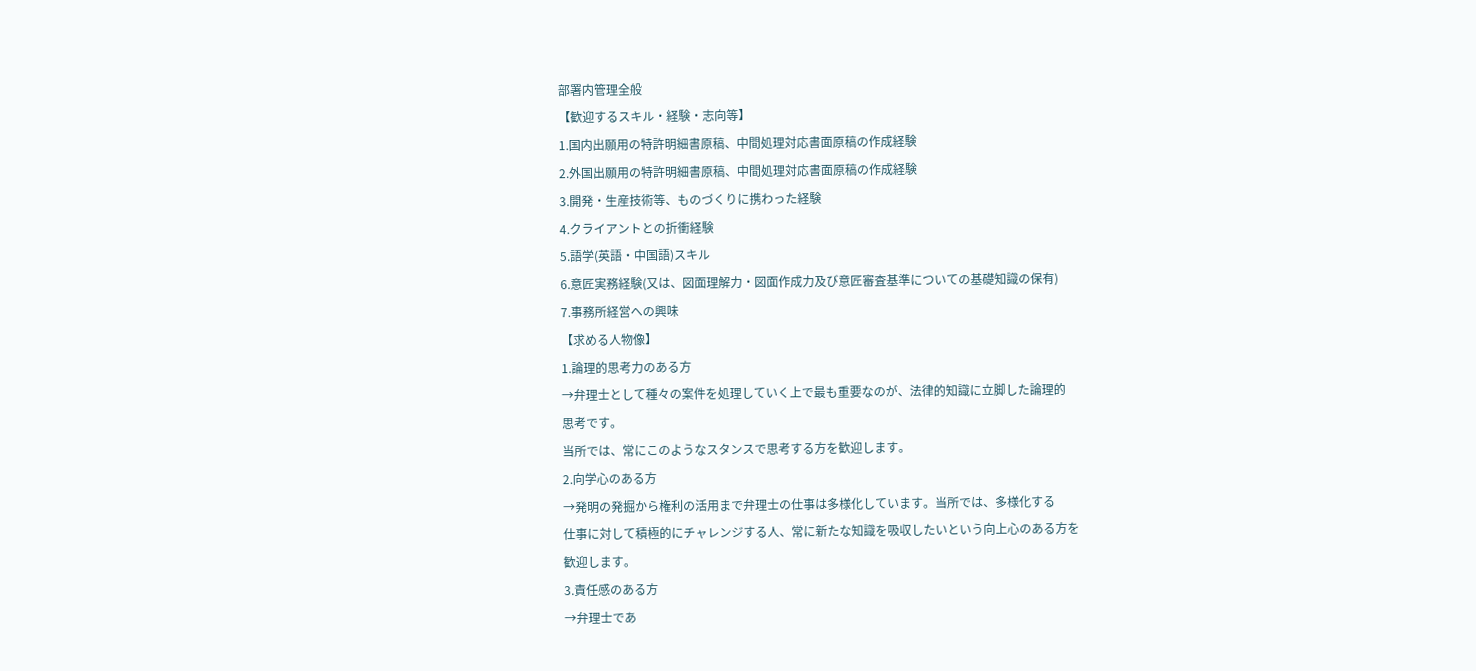部署内管理全般
【歓迎するスキル・経験・志向等】
1.国内出願用の特許明細書原稿、中間処理対応書面原稿の作成経験
2.外国出願用の特許明細書原稿、中間処理対応書面原稿の作成経験
3.開発・生産技術等、ものづくりに携わった経験
4.クライアントとの折衝経験
5.語学(英語・中国語)スキル
6.意匠実務経験(又は、図面理解力・図面作成力及び意匠審査基準についての基礎知識の保有)
7.事務所経営への興味
【求める人物像】
1.論理的思考力のある方
→弁理士として種々の案件を処理していく上で最も重要なのが、法律的知識に立脚した論理的
思考です。
当所では、常にこのようなスタンスで思考する方を歓迎します。
2.向学心のある方
→発明の発掘から権利の活用まで弁理士の仕事は多様化しています。当所では、多様化する
仕事に対して積極的にチャレンジする人、常に新たな知識を吸収したいという向上心のある方を
歓迎します。
3.責任感のある方
→弁理士であ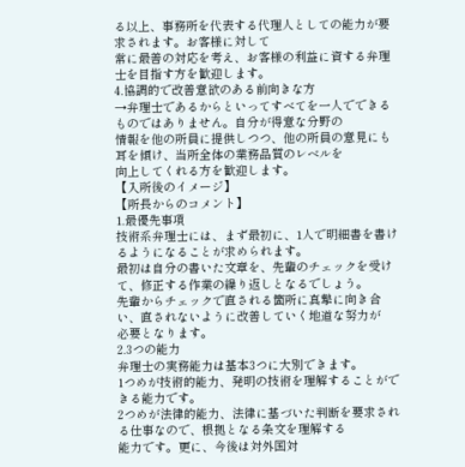る以上、事務所を代表する代理人としての能力が要求されます。お客様に対して
常に最善の対応を考え、お客様の利益に資する弁理士を目指す方を歓迎します。
4.協調的で改善意欲のある前向きな方
→弁理士であるからといってすべてを一人でできるものではありません。自分が得意な分野の
情報を他の所員に提供しつつ、他の所員の意見にも耳を傾け、当所全体の業務品質のレベルを
向上してくれる方を歓迎します。
【入所後のイメージ】
【所長からのコメント】
1.最優先事項
技術系弁理士には、まず最初に、1人で明細書を書けるようになることが求められます。
最初は自分の書いた文章を、先輩のチェックを受けて、修正する作業の繰り返しとなるでしょう。
先輩からチェックで直される箇所に真摯に向き合い、直されないように改善していく地道な努力が
必要となります。
2.3つの能力
弁理士の実務能力は基本3つに大別できます。
1つめが技術的能力、発明の技術を理解することができる能力です。
2つめが法律的能力、法律に基づいた判断を要求される仕事なので、根拠となる条文を理解する
能力です。更に、今後は対外国対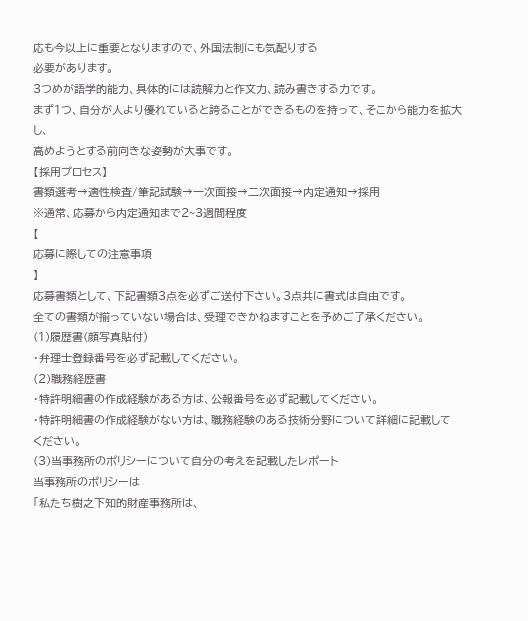応も今以上に重要となりますので、外国法制にも気配りする
必要があります。
3つめが語学的能力、具体的には読解力と作文力、読み書きする力です。
まず1つ、自分が人より優れていると誇ることができるものを持って、そこから能力を拡大し、
高めようとする前向きな姿勢が大事です。
【採用プロセス】
書類選考→適性検査/筆記試験→一次面接→二次面接→内定通知→採用
※通常、応募から内定通知まで2~3週間程度
【
応募に際しての注意事項
】
応募書類として、下記書類3点を必ずご送付下さい。3点共に書式は自由です。
全ての書類が揃っていない場合は、受理できかねますことを予めご了承ください。
(1)履歴書(顔写真貼付)
・弁理士登録番号を必ず記載してください。
(2)職務経歴書
・特許明細書の作成経験がある方は、公報番号を必ず記載してください。
・特許明細書の作成経験がない方は、職務経験のある技術分野について詳細に記載して
ください。
(3)当事務所のポリシーについて自分の考えを記載したレポート
当事務所のポリシーは
「私たち樹之下知的財産事務所は、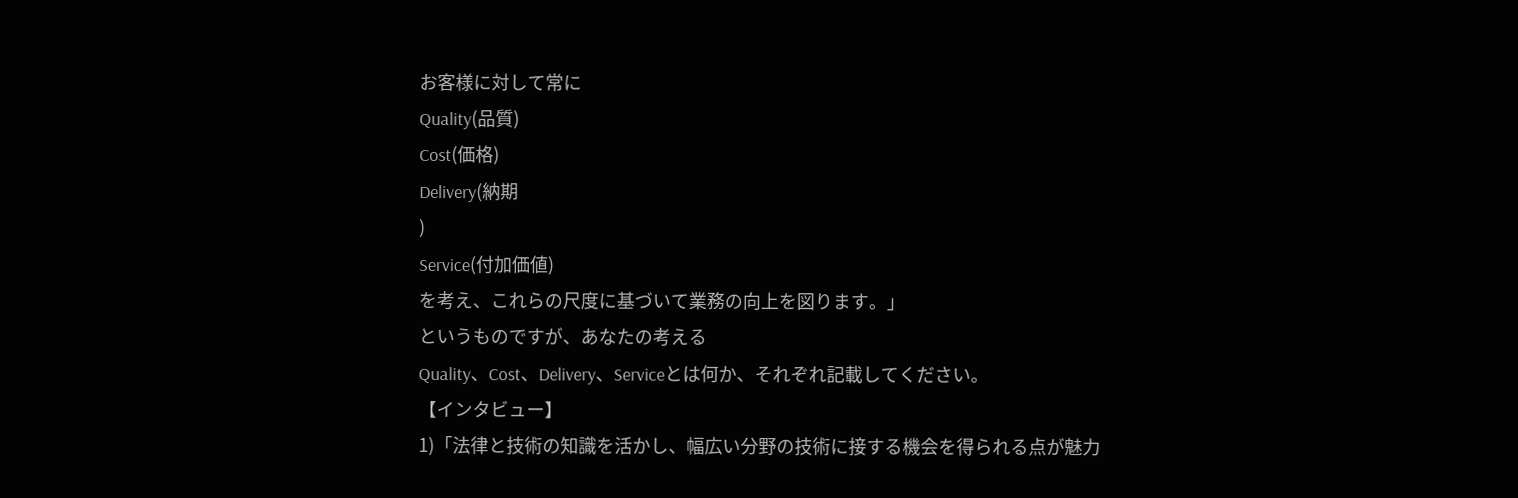お客様に対して常に
Quality(品質)
Cost(価格)
Delivery(納期
)
Service(付加価値)
を考え、これらの尺度に基づいて業務の向上を図ります。」
というものですが、あなたの考える
Quality、Cost、Delivery、Serviceとは何か、それぞれ記載してください。
【インタビュー】
1)「法律と技術の知識を活かし、幅広い分野の技術に接する機会を得られる点が魅力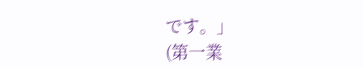です。」
(第一業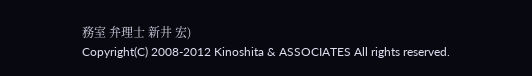務室 弁理士 新井 宏)
Copyright(C) 2008-2012 Kinoshita & ASSOCIATES All rights reserved.